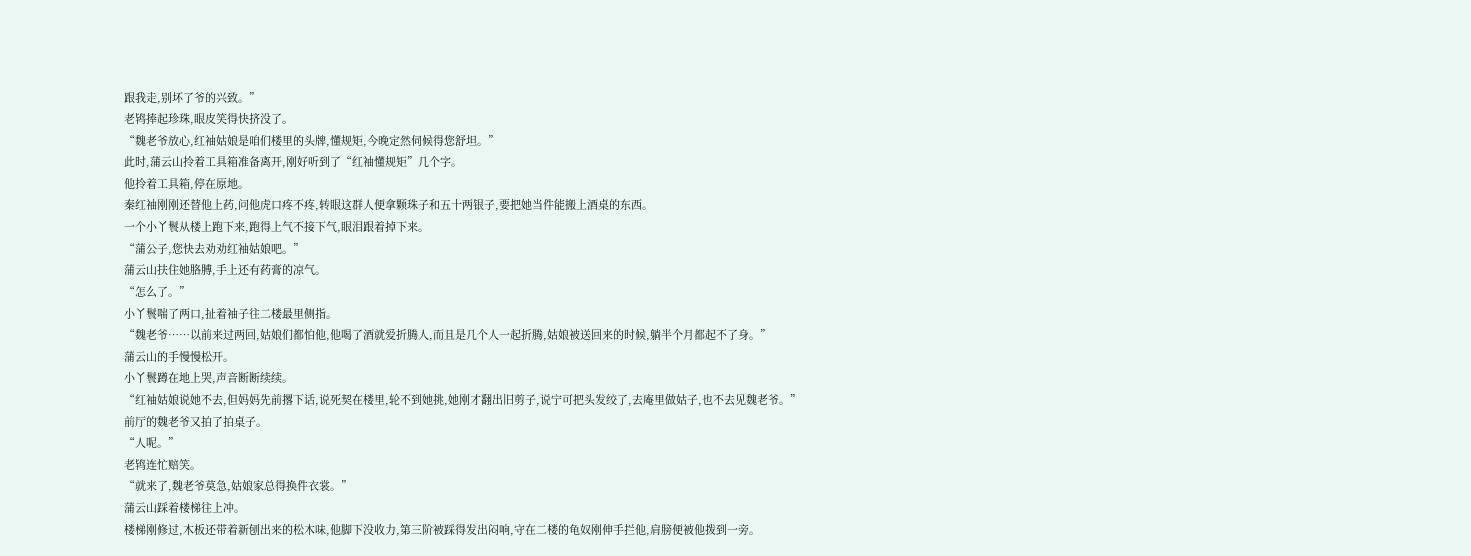跟我走,别坏了爷的兴致。”
老鸨捧起珍珠,眼皮笑得快挤没了。
“魏老爷放心,红袖姑娘是咱们楼里的头牌,懂规矩,今晚定然伺候得您舒坦。”
此时,蒲云山拎着工具箱准备离开,刚好听到了“红袖懂规矩”几个字。
他拎着工具箱,停在原地。
秦红袖刚刚还替他上药,问他虎口疼不疼,转眼这群人便拿颗珠子和五十两银子,要把她当件能搬上酒桌的东西。
一个小丫鬟从楼上跑下来,跑得上气不接下气,眼泪跟着掉下来。
“蒲公子,您快去劝劝红袖姑娘吧。”
蒲云山扶住她胳膊,手上还有药膏的凉气。
“怎么了。”
小丫鬟喘了两口,扯着袖子往二楼最里侧指。
“魏老爷……以前来过两回,姑娘们都怕他,他喝了酒就爱折腾人,而且是几个人一起折腾,姑娘被送回来的时候,躺半个月都起不了身。”
蒲云山的手慢慢松开。
小丫鬟蹲在地上哭,声音断断续续。
“红袖姑娘说她不去,但妈妈先前撂下话,说死契在楼里,轮不到她挑,她刚才翻出旧剪子,说宁可把头发绞了,去庵里做姑子,也不去见魏老爷。”
前厅的魏老爷又拍了拍桌子。
“人呢。”
老鸨连忙赔笑。
“就来了,魏老爷莫急,姑娘家总得换件衣裳。”
蒲云山踩着楼梯往上冲。
楼梯刚修过,木板还带着新刨出来的松木味,他脚下没收力,第三阶被踩得发出闷响,守在二楼的龟奴刚伸手拦他,肩膀便被他拨到一旁。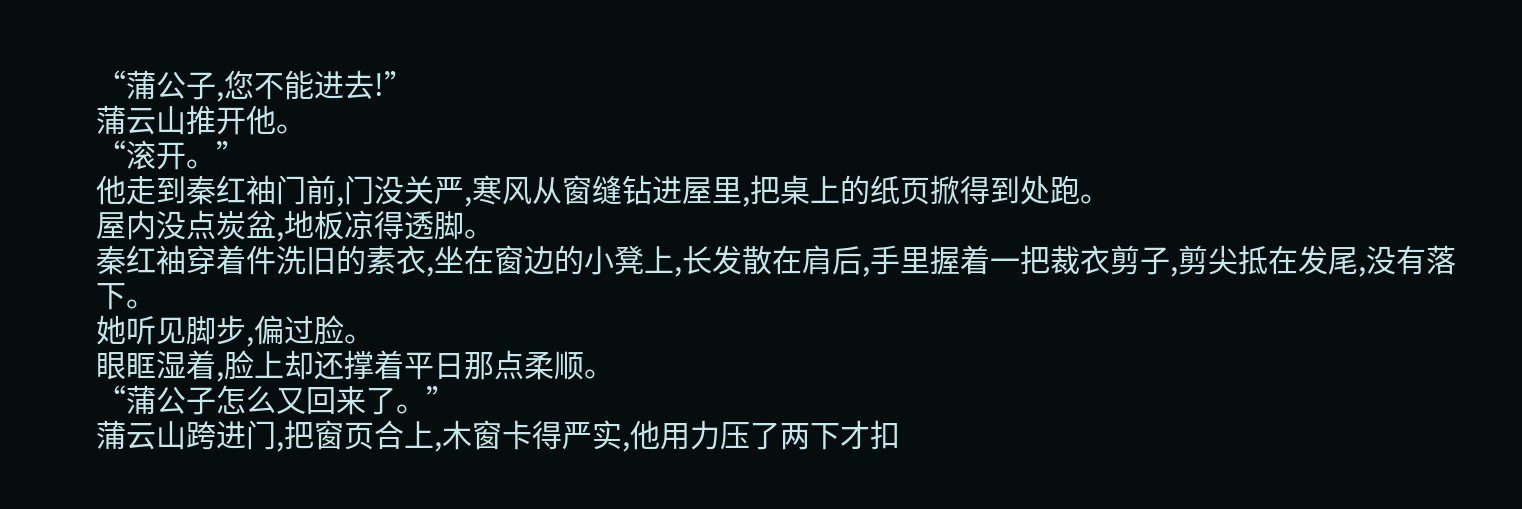“蒲公子,您不能进去!”
蒲云山推开他。
“滚开。”
他走到秦红袖门前,门没关严,寒风从窗缝钻进屋里,把桌上的纸页掀得到处跑。
屋内没点炭盆,地板凉得透脚。
秦红袖穿着件洗旧的素衣,坐在窗边的小凳上,长发散在肩后,手里握着一把裁衣剪子,剪尖抵在发尾,没有落下。
她听见脚步,偏过脸。
眼眶湿着,脸上却还撑着平日那点柔顺。
“蒲公子怎么又回来了。”
蒲云山跨进门,把窗页合上,木窗卡得严实,他用力压了两下才扣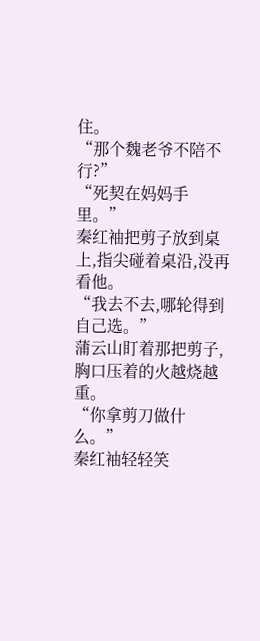住。
“那个魏老爷不陪不行?”
“死契在妈妈手里。”
秦红袖把剪子放到桌上,指尖碰着桌沿,没再看他。
“我去不去,哪轮得到自己选。”
蒲云山盯着那把剪子,胸口压着的火越烧越重。
“你拿剪刀做什么。”
秦红袖轻轻笑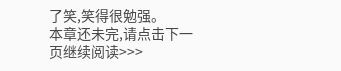了笑,笑得很勉强。
本章还未完,请点击下一页继续阅读>>>